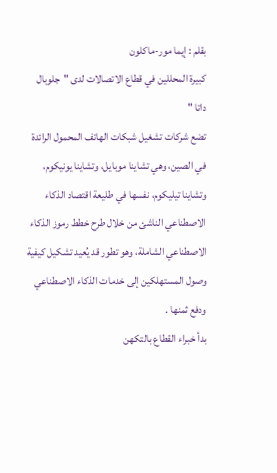بقلم : إيما مور-ماكلون
كبيرة المحللين في قطاع الاتصالات لدى "جلوبال داتا "
تضع شركات تشغيل شبكات الهاتف المحمول الرائدة في الصين، وهي تشاينا موبايل، وتشاينا يونيكوم، وتشاينا تيليكوم، نفسها في طليعة اقتصاد الذكاء الاصطناعي الناشئ من خلال طرح خطط رموز الذكاء الاصطناعي الشاملة، وهو تطور قد يُعيد تشكيل كيفية وصول المستهلكين إلى خدمات الذكاء الاصطناعي ودفع ثمنها .
بدأ خبراء القطاع بالتكهن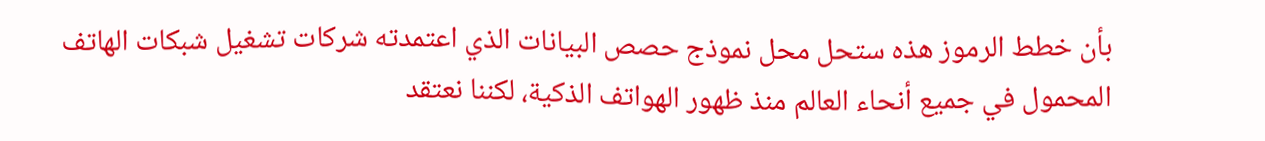بأن خطط الرموز هذه ستحل محل نموذج حصص البيانات الذي اعتمدته شركات تشغيل شبكات الهاتف المحمول في جميع أنحاء العالم منذ ظهور الهواتف الذكية، لكننا نعتقد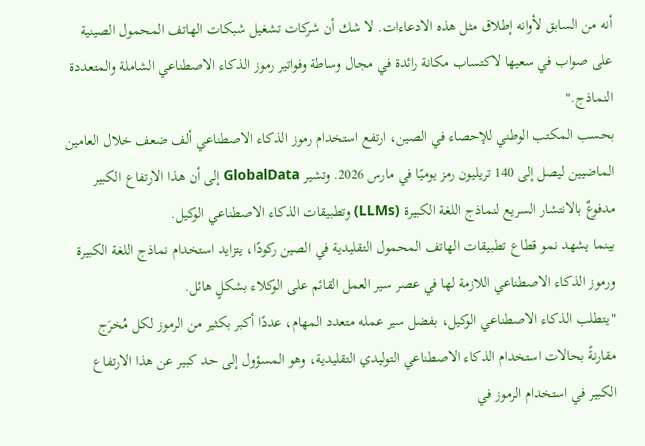أنه من السابق لأوانه إطلاق مثل هذه الادعاءات. لا شك أن شركات تشغيل شبكات الهاتف المحمول الصينية على صواب في سعيها لاكتساب مكانة رائدة في مجال وساطة وفواتير رموز الذكاء الاصطناعي الشاملة والمتعددة النماذج."
بحسب المكتب الوطني للإحصاء في الصين، ارتفع استخدام رموز الذكاء الاصطناعي ألف ضعف خلال العامين الماضيين ليصل إلى 140 تريليون رمز يوميًا في مارس 2026. وتشير GlobalData إلى أن هذا الارتفاع الكبير مدفوعٌ بالانتشار السريع لنماذج اللغة الكبيرة (LLMs) وتطبيقات الذكاء الاصطناعي الوكيل.
بينما يشهد نمو قطاع تطبيقات الهاتف المحمول التقليدية في الصين ركودًا، يتزايد استخدام نماذج اللغة الكبيرة ورموز الذكاء الاصطناعي اللازمة لها في عصر سير العمل القائم على الوكلاء بشكلٍ هائل.
"يتطلب الذكاء الاصطناعي الوكيل، بفضل سير عمله متعدد المهام، عددًا أكبر بكثير من الرموز لكل مُخرَج مقارنةً بحالات استخدام الذكاء الاصطناعي التوليدي التقليدية، وهو المسؤول إلى حد كبير عن هذا الارتفاع الكبير في استخدام الرموز في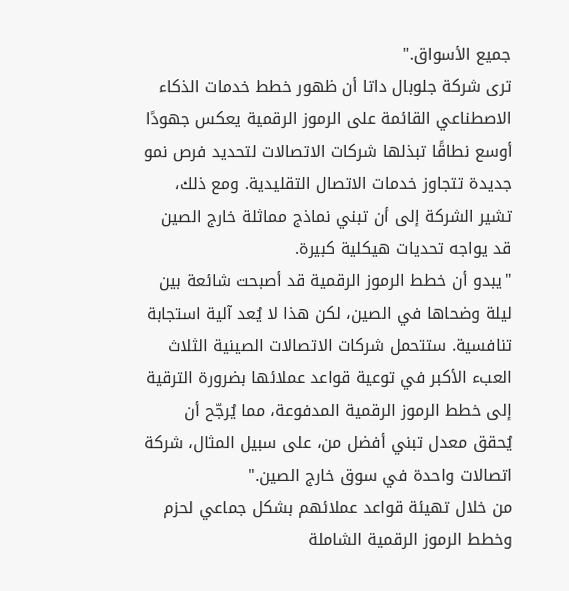جميع الأسواق."
ترى شركة جلوبال داتا أن ظهور خطط خدمات الذكاء الاصطناعي القائمة على الرموز الرقمية يعكس جهودًا أوسع نطاقًا تبذلها شركات الاتصالات لتحديد فرص نمو جديدة تتجاوز خدمات الاتصال التقليدية. ومع ذلك، تشير الشركة إلى أن تبني نماذج مماثلة خارج الصين قد يواجه تحديات هيكلية كبيرة.
"يبدو أن خطط الرموز الرقمية قد أصبحت شائعة بين ليلة وضحاها في الصين، لكن هذا لا يُعد آلية استجابة تنافسية. ستتحمل شركات الاتصالات الصينية الثلاث العبء الأكبر في توعية قواعد عملائها بضرورة الترقية إلى خطط الرموز الرقمية المدفوعة، مما يُرجّح أن يُحقق معدل تبني أفضل من، على سبيل المثال، شركة اتصالات واحدة في سوق خارج الصين."
من خلال تهيئة قواعد عملائهم بشكل جماعي لحزم وخطط الرموز الرقمية الشاملة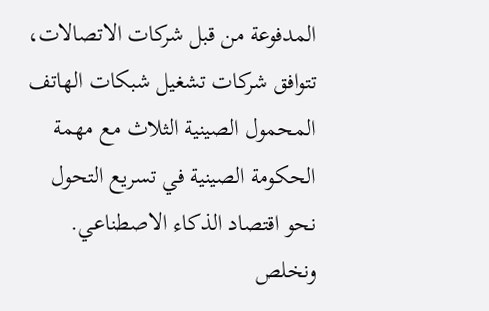المدفوعة من قبل شركات الاتصالات، تتوافق شركات تشغيل شبكات الهاتف المحمول الصينية الثلاث مع مهمة الحكومة الصينية في تسريع التحول نحو اقتصاد الذكاء الاصطناعي.
ونخلص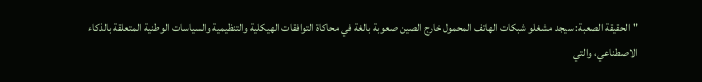"الحقيقة الصعبة: سيجد مشغلو شبكات الهاتف المحمول خارج الصين صعوبة بالغة في محاكاة التوافقات الهيكلية والتنظيمية والسياسات الوطنية المتعلقة بالذكاء الاصطناعي، والتي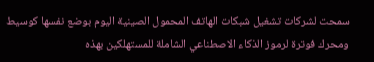سمحت لشركات تشغيل شبكات الهاتف المحمول الصينية اليوم بوضع نفسها كوسيط ومحرك فوترة لرموز الذكاء الاصطناعي الشاملة للمستهلكين بهذه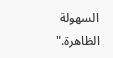السهولة الظاهرة."